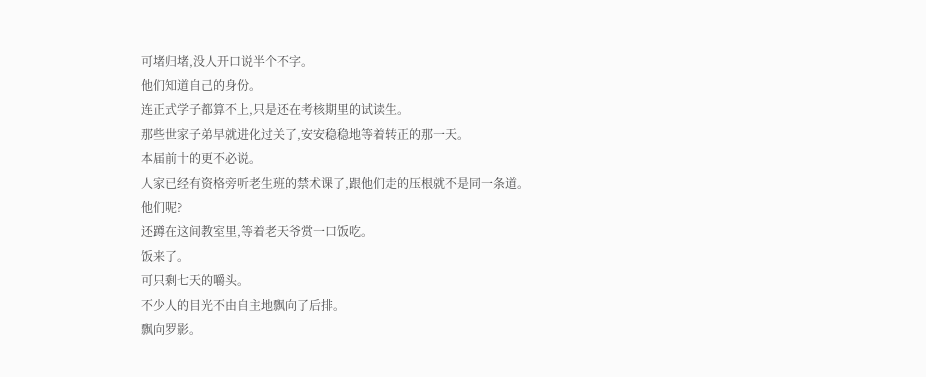可堵归堵,没人开口说半个不字。
他们知道自己的身份。
连正式学子都算不上,只是还在考核期里的试读生。
那些世家子弟早就进化过关了,安安稳稳地等着转正的那一天。
本届前十的更不必说。
人家已经有资格旁听老生班的禁术课了,跟他们走的压根就不是同一条道。
他们呢?
还蹲在这间教室里,等着老天爷赏一口饭吃。
饭来了。
可只剩七天的嚼头。
不少人的目光不由自主地飘向了后排。
飘向罗影。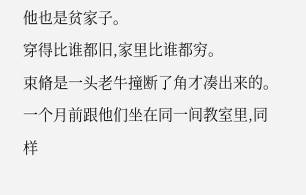他也是贫家子。
穿得比谁都旧,家里比谁都穷。
束脩是一头老牛撞断了角才凑出来的。
一个月前跟他们坐在同一间教室里,同样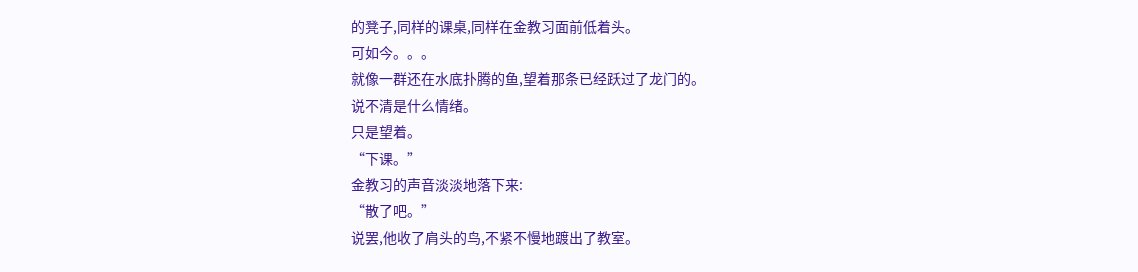的凳子,同样的课桌,同样在金教习面前低着头。
可如今。。。
就像一群还在水底扑腾的鱼,望着那条已经跃过了龙门的。
说不清是什么情绪。
只是望着。
“下课。”
金教习的声音淡淡地落下来:
“散了吧。”
说罢,他收了肩头的鸟,不紧不慢地踱出了教室。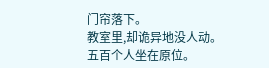门帘落下。
教室里,却诡异地没人动。
五百个人坐在原位。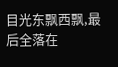目光东飘西飘,最后全落在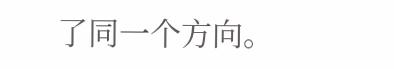了同一个方向。